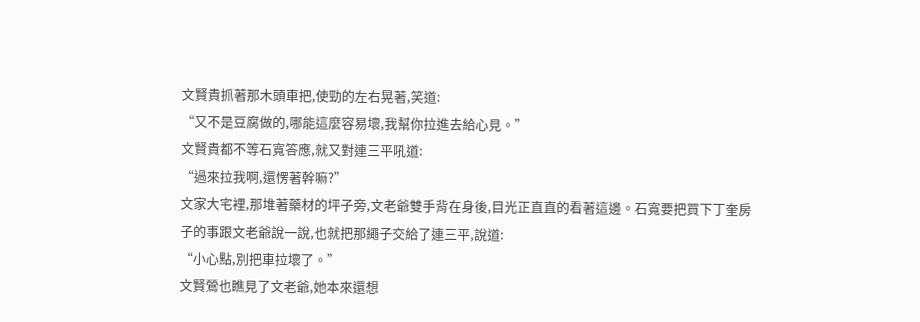文賢貴抓著那木頭車把,使勁的左右晃著,笑道:
“又不是豆腐做的,哪能這麼容易壞,我幫你拉進去給心見。”
文賢貴都不等石寬答應,就又對連三平吼道:
“過來拉我啊,還愣著幹嘛?”
文家大宅裡,那堆著藥材的坪子旁,文老爺雙手背在身後,目光正直直的看著這邊。石寬要把買下丁奎房子的事跟文老爺說一說,也就把那繩子交給了連三平,說道:
“小心點,別把車拉壞了。”
文賢鶯也瞧見了文老爺,她本來還想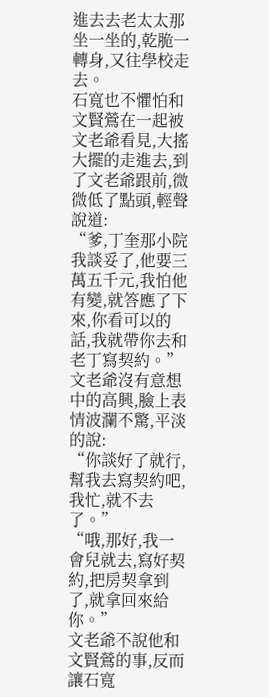進去去老太太那坐一坐的,乾脆一轉身,又往學校走去。
石寬也不懼怕和文賢鶯在一起被文老爺看見,大搖大擺的走進去,到了文老爺跟前,微微低了點頭,輕聲說道:
“爹,丁奎那小院我談妥了,他要三萬五千元,我怕他有變,就答應了下來,你看可以的話,我就帶你去和老丁寫契約。”
文老爺沒有意想中的高興,臉上表情波瀾不驚,平淡的說:
“你談好了就行,幫我去寫契約吧,我忙,就不去了。”
“哦,那好,我一會兒就去,寫好契約,把房契拿到了,就拿回來給你。”
文老爺不說他和文賢鶯的事,反而讓石寬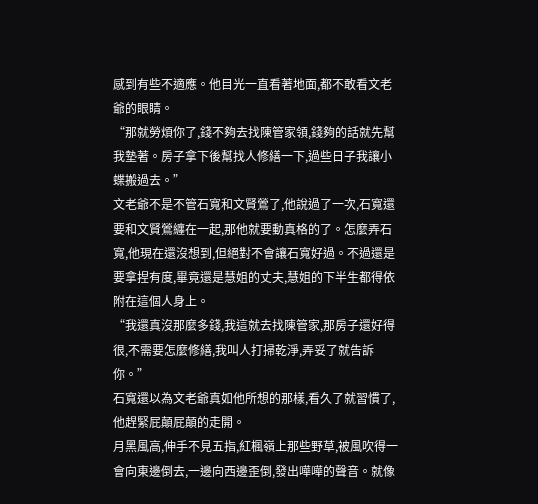感到有些不適應。他目光一直看著地面,都不敢看文老爺的眼睛。
“那就勞煩你了,錢不夠去找陳管家領,錢夠的話就先幫我墊著。房子拿下後幫找人修繕一下,過些日子我讓小蝶搬過去。”
文老爺不是不管石寬和文賢鶯了,他說過了一次,石寬還要和文賢鶯纏在一起,那他就要動真格的了。怎麼弄石寬,他現在還沒想到,但絕對不會讓石寬好過。不過還是要拿捏有度,畢竟還是慧姐的丈夫,慧姐的下半生都得依附在這個人身上。
“我還真沒那麼多錢,我這就去找陳管家,那房子還好得很,不需要怎麼修繕,我叫人打掃乾淨,弄妥了就告訴你。”
石寬還以為文老爺真如他所想的那樣,看久了就習慣了,他趕緊屁顛屁顛的走開。
月黑風高,伸手不見五指,紅楓嶺上那些野草,被風吹得一會向東邊倒去,一邊向西邊歪倒,發出嘩嘩的聲音。就像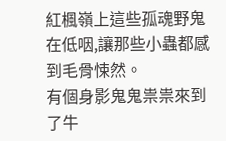紅楓嶺上這些孤魂野鬼在低咽,讓那些小蟲都感到毛骨悚然。
有個身影鬼鬼祟祟來到了牛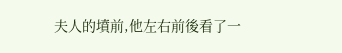夫人的墳前,他左右前後看了一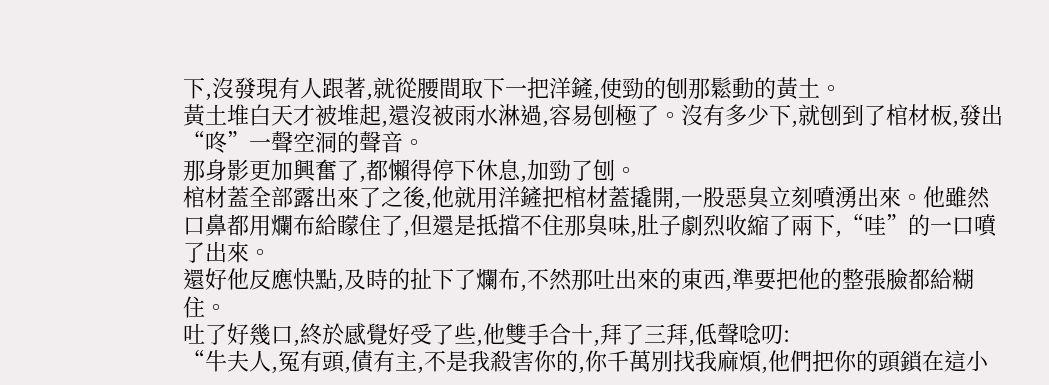下,沒發現有人跟著,就從腰間取下一把洋鏟,使勁的刨那鬆動的黃土。
黃土堆白天才被堆起,還沒被雨水淋過,容易刨極了。沒有多少下,就刨到了棺材板,發出“咚”一聲空洞的聲音。
那身影更加興奮了,都懶得停下休息,加勁了刨。
棺材蓋全部露出來了之後,他就用洋鏟把棺材蓋撬開,一股惡臭立刻噴湧出來。他雖然口鼻都用爛布給矇住了,但還是抵擋不住那臭味,肚子劇烈收縮了兩下,“哇”的一口噴了出來。
還好他反應快點,及時的扯下了爛布,不然那吐出來的東西,準要把他的整張臉都給糊住。
吐了好幾口,終於感覺好受了些,他雙手合十,拜了三拜,低聲唸叨:
“牛夫人,冤有頭,債有主,不是我殺害你的,你千萬別找我麻煩,他們把你的頭鎖在這小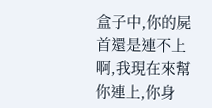盒子中,你的屍首還是連不上啊,我現在來幫你連上,你身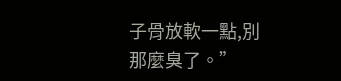子骨放軟一點,別那麼臭了。”